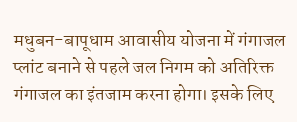मधुबन-बापूधाम आवासीय योजना में गंगाजल प्लांट बनाने से पहले जल निगम को अतिरिक्त गंगाजल का इंतजाम करना होगा। इसके लिए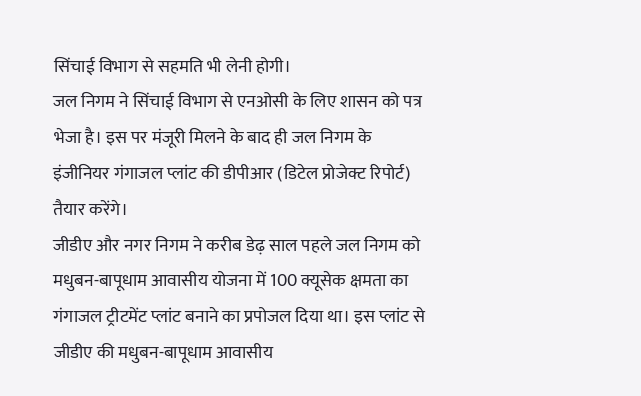सिंचाई विभाग से सहमति भी लेनी होगी।
जल निगम ने सिंचाई विभाग से एनओसी के लिए शासन को पत्र भेजा है। इस पर मंजूरी मिलने के बाद ही जल निगम के इंजीनियर गंगाजल प्लांट की डीपीआर (डिटेल प्रोजेक्ट रिपोर्ट) तैयार करेंगे।
जीडीए और नगर निगम ने करीब डेढ़ साल पहले जल निगम को मधुबन-बापूधाम आवासीय योजना में 100 क्यूसेक क्षमता का गंगाजल ट्रीटमेंट प्लांट बनाने का प्रपोजल दिया था। इस प्लांट से जीडीए की मधुबन-बापूधाम आवासीय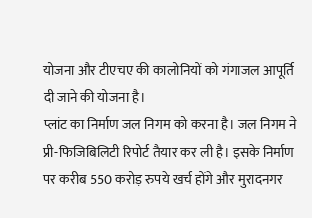योजना और टीएचए की कालोनियों को गंगाजल आपूर्ति दी जाने की योजना है।
प्लांट का निर्माण जल निगम को करना है। जल निगम ने प्री-फिजिबिलिटी रिपोर्ट तैयार कर ली है। इसके निर्माण पर करीब 550 करोड़ रुपये खर्च होंगे और मुरादनगर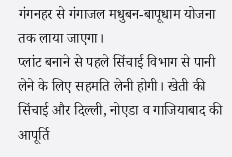गंगनहर से गंगाजल मधुबन-बापूधाम योजना तक लाया जाएगा।
प्लांट बनाने से पहले सिंचाई विभाग से पानी लेने के लिए सहमति लेनी होगी। खेती की सिंचाई और दिल्ली, नोएडा व गाजियाबाद की आपूर्ति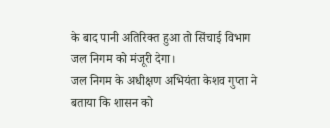के बाद पानी अतिरिक्त हुआ तो सिंचाई विभाग जल निगम को मंजूरी देगा।
जल निगम के अधीक्षण अभियंता केशव गुप्ता ने बताया कि शासन को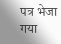पत्र भेजा गया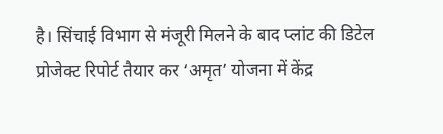है। सिंचाई विभाग से मंजूरी मिलने के बाद प्लांट की डिटेल प्रोजेक्ट रिपोर्ट तैयार कर ‘अमृत’ योजना में केंद्र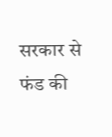सरकार से फंड की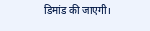डिमांड की जाएगी।